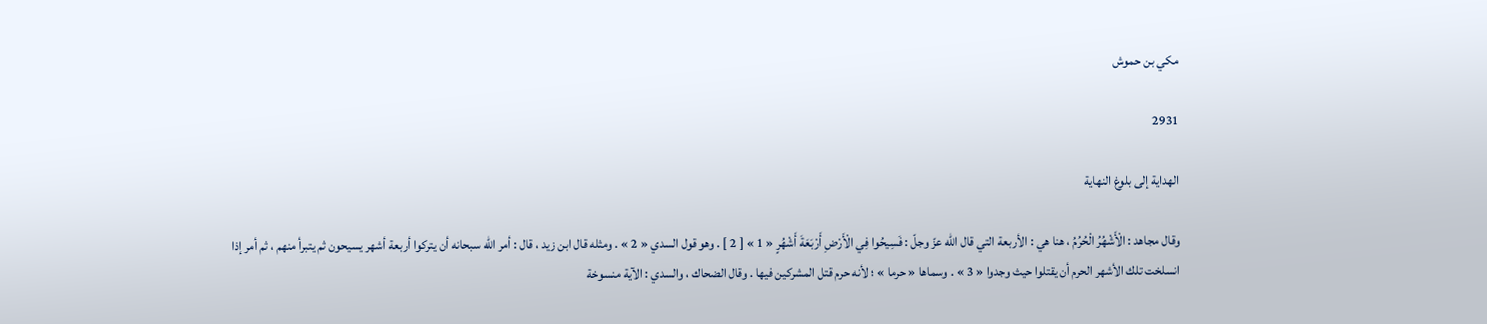مكي بن حموش

2931

الهداية إلى بلوغ النهاية

وقال مجاهد : الْأَشْهُرُ الْحُرُمُ ، هنا هي : الأربعة التي قال اللّه عزّ وجلّ : فَسِيحُوا فِي الْأَرْضِ أَرْبَعَةَ أَشْهُرٍ « 1 » [ 2 ] . وهو قول السدي « 2 » . ومثله قال ابن زيد ، قال : أمر اللّه سبحانه أن يتركوا أربعة أشهر يسيحون ثم يتبرأ منهم ، ثم أمر إذا انسلخت تلك الأشهر الحرم أن يقتلوا حيث وجدوا « 3 » . وسماها « حرما » ؛ لأنه حرم قتل المشركين فيها . وقال الضحاك ، والسدي : الآية منسوخة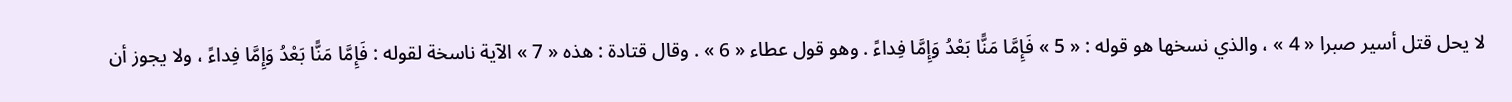لا يحل قتل أسير صبرا « 4 » ، والذي نسخها هو قوله : « 5 » فَإِمَّا مَنًّا بَعْدُ وَإِمَّا فِداءً . وهو قول عطاء « 6 » . وقال قتادة : هذه « 7 » الآية ناسخة لقوله : فَإِمَّا مَنًّا بَعْدُ وَإِمَّا فِداءً ، ولا يجوز أن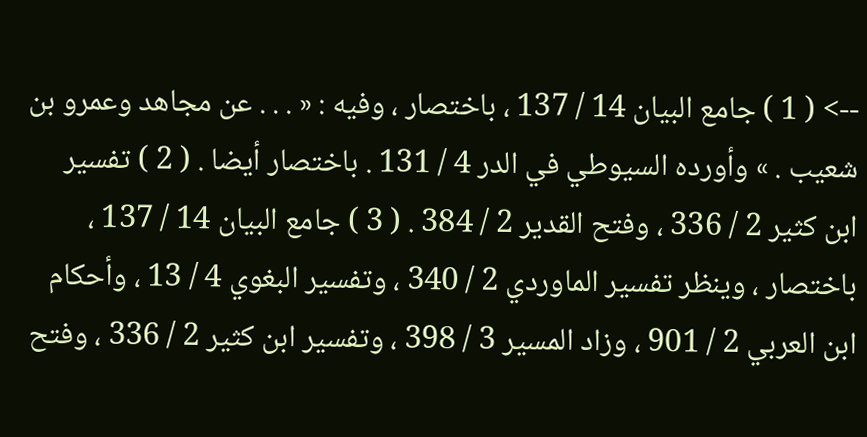--> ( 1 ) جامع البيان 14 / 137 ، باختصار ، وفيه : « . . . عن مجاهد وعمرو بن شعيب . » وأورده السيوطي في الدر 4 / 131 . باختصار أيضا . ( 2 ) تفسير ابن كثير 2 / 336 ، وفتح القدير 2 / 384 . ( 3 ) جامع البيان 14 / 137 ، باختصار ، وينظر تفسير الماوردي 2 / 340 ، وتفسير البغوي 4 / 13 ، وأحكام ابن العربي 2 / 901 ، وزاد المسير 3 / 398 ، وتفسير ابن كثير 2 / 336 ، وفتح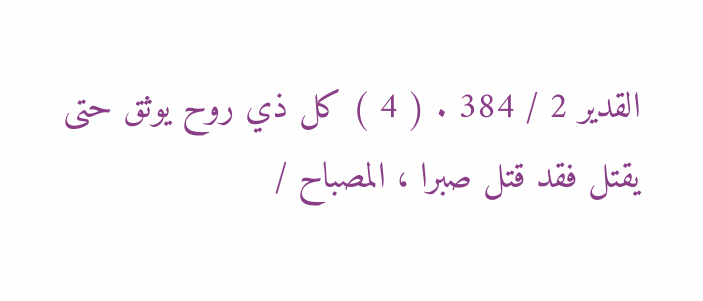القدير 2 / 384 . ( 4 ) كل ذي روح يوثق حتى يقتل فقد قتل صبرا ، المصباح /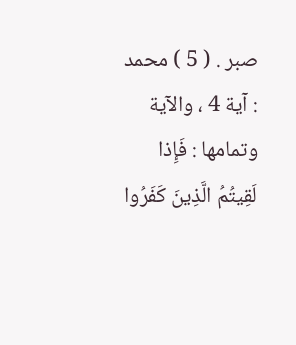صبر . ( 5 ) محمد : آية 4 ، والآية وتمامها : فَإِذا لَقِيتُمُ الَّذِينَ كَفَرُوا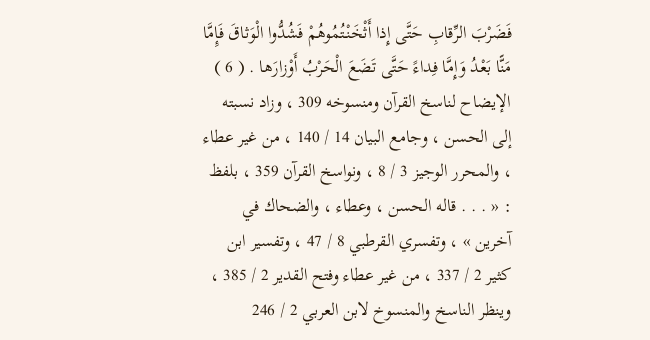فَضَرْبَ الرِّقابِ حَتَّى إِذا أَثْخَنْتُمُوهُمْ فَشُدُّوا الْوَثاقَ فَإِمَّا مَنًّا بَعْدُ وَإِمَّا فِداءً حَتَّى تَضَعَ الْحَرْبُ أَوْزارَها . ( 6 ) الإيضاح لناسخ القرآن ومنسوخه 309 ، وزاد نسبته إلى الحسن ، وجامع البيان 14 / 140 ، من غير عطاء ، والمحرر الوجيز 3 / 8 ، ونواسخ القرآن 359 ، بلفظ : « . . . قاله الحسن ، وعطاء ، والضحاك في آخرين » ، وتفسري القرطبي 8 / 47 ، وتفسير ابن كثير 2 / 337 ، من غير عطاء وفتح القدير 2 / 385 ، وينظر الناسخ والمنسوخ لابن العربي 2 / 246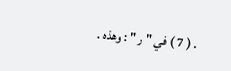. ( 7 ) في " ر " : وهذه .